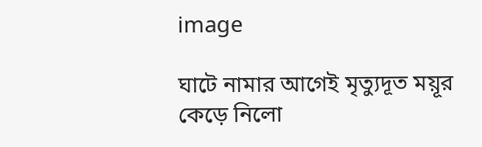image

ঘাটে নামার আগেই মৃত্যুদূত ময়ূর কেড়ে নিলো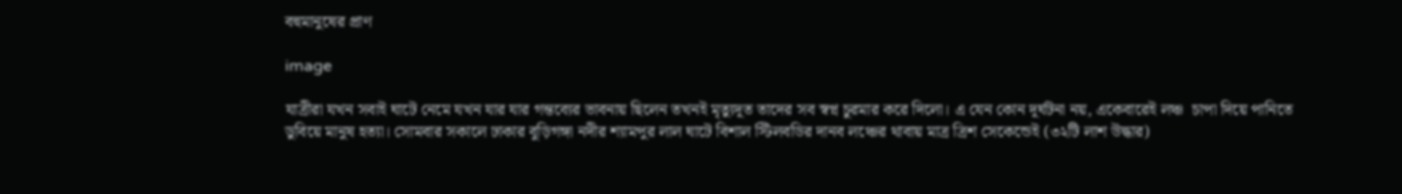বহুমানুষের প্রাণ

image

যাত্রীরা যখন সবাই ঘাটে নেমে যখন যার যার গন্তব্যের ভাবনায় ছিলেন তখনই মৃত্যুদূত তাদের সব স্বপ্ন চুরমার করে দিলো। এ যেন কোন দূর্ঘটনা নয়, একেবারেই লঞ্চ  চাপা দিয়ে পানিতে ডুবিয়ে মানুষ হত্যা। সোমবার সকালে ঢাকার বুড়িগঙ্গা নদীর শ্যামপুর লাল ঘাটে বিশাল স্টিলবডির দানব লঞ্চের থাবায় মাত্র ত্রিশ সেকেন্ডেই (৩২টি লাশ উদ্ধার)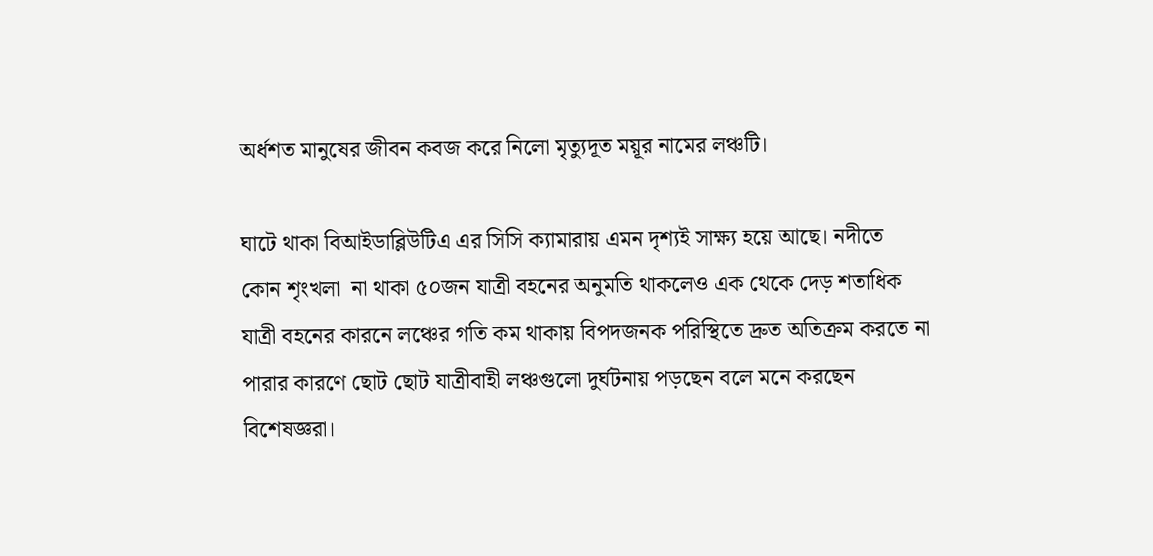অর্ধশত মানুষের জীবন কবজ করে নিলো মৃত্যুদূত ময়ূর নামের লঞ্চটি।

ঘাটে থাকা বিআইডাব্লিউটিএ এর সিসি ক্যামারায় এমন দৃশ্যই সাক্ষ্য হয়ে আছে। নদীতে কোন শৃংখলা  না থাকা ৫০জন যাত্রী বহনের অনুমতি থাকলেও এক থেকে দেড় শতাধিক যাত্রী বহনের কারনে লঞ্চের গতি কম থাকায় বিপদজনক পরিস্থিতে দ্রুত অতিক্রম করতে না পারার কারণে ছোট ছোট যাত্রীবাহী লঞ্চগুলো দুর্ঘটনায় পড়ছেন বলে মনে করছেন বিশেষজ্ঞরা।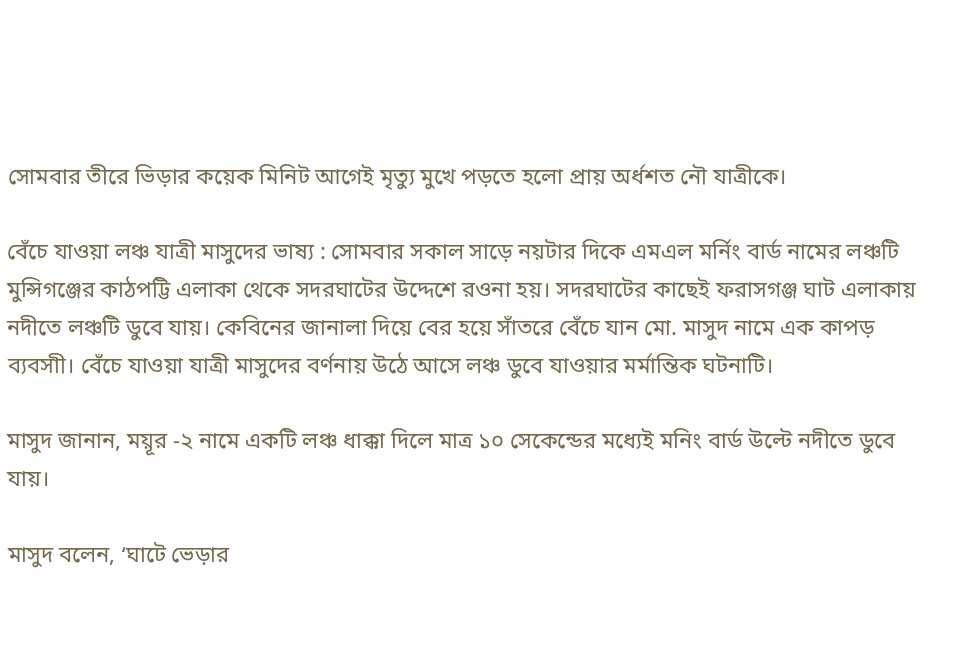সোমবার তীরে ভিড়ার কয়েক মিনিট আগেই মৃত্যু মুখে পড়তে হলো প্রায় অর্ধশত নৌ যাত্রীকে।

বেঁচে যাওয়া লঞ্চ যাত্রী মাসুদের ভাষ্য : সোমবার সকাল সাড়ে নয়টার দিকে এমএল মর্নিং বার্ড নামের লঞ্চটি মুন্সিগঞ্জের কাঠপট্টি এলাকা থেকে সদরঘাটের উদ্দেশে রওনা হয়। সদরঘাটের কাছেই ফরাসগঞ্জ ঘাট এলাকায় নদীতে লঞ্চটি ডুবে যায়। কেবিনের জানালা দিয়ে বের হয়ে সাঁতরে বেঁচে যান মো. মাসুদ নামে এক কাপড় ব্যবসাী। বেঁচে যাওয়া যাত্রী মাসুদের বর্ণনায় উঠে আসে লঞ্চ ডুবে যাওয়ার মর্মান্তিক ঘটনাটি।

মাসুদ জানান, ময়ূর -২ নামে একটি লঞ্চ ধাক্কা দিলে মাত্র ১০ সেকেন্ডের মধ্যেই মনিং বার্ড উল্টে নদীতে ডুবে যায়।

মাসুদ বলেন, ‘ঘাটে ভেড়ার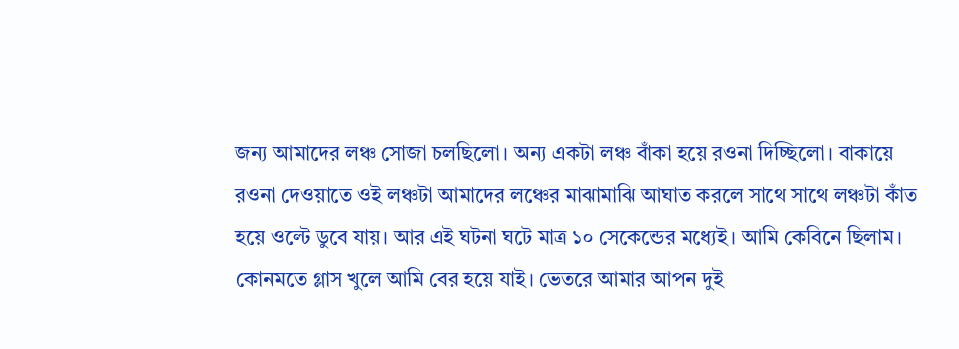জন্য আমাদের লঞ্চ সোজা চলছিলো। অন্য একটা লঞ্চ বাঁকা হয়ে রওনা দিচ্ছিলো। বাকায়ে রওনা দেওয়াতে ওই লঞ্চটা আমাদের লঞ্চের মাঝামাঝি আঘাত করলে সাথে সাথে লঞ্চটা কাঁত হয়ে ওল্টে ডুবে যায়। আর এই ঘটনা ঘটে মাত্র ১০ সেকেন্ডের মধ্যেই। আমি কেবিনে ছিলাম। কোনমতে গ্লাস খুলে আমি বের হয়ে যাই। ভেতরে আমার আপন দুই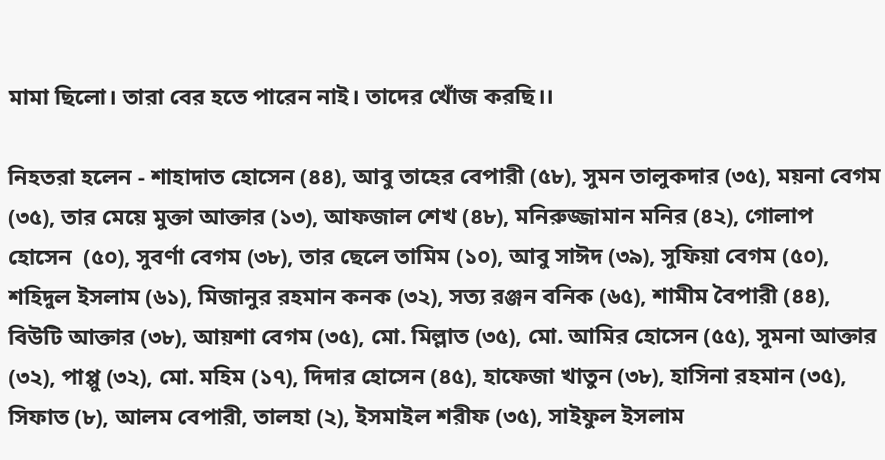মামা ছিলো। তারা বের হতে পারেন নাই। তাদের খোঁজ করছি।।

নিহতরা হলেন - শাহাদাত হোসেন (৪৪), আবু তাহের বেপারী (৫৮), সুমন তালুকদার (৩৫), ময়না বেগম (৩৫), তার মেয়ে মুক্তা আক্তার (১৩), আফজাল শেখ (৪৮), মনিরুজ্জামান মনির (৪২), গোলাপ হোসেন  (৫০), সুবর্ণা বেগম (৩৮), তার ছেলে তামিম (১০), আবু সাঈদ (৩৯), সুফিয়া বেগম (৫০), শহিদুল ইসলাম (৬১), মিজানুর রহমান কনক (৩২), সত্য রঞ্জন বনিক (৬৫), শামীম বৈপারী (৪৪), বিউটি আক্তার (৩৮), আয়শা বেগম (৩৫), মো. মিল্লাত (৩৫), মো. আমির হোসেন (৫৫), সুমনা আক্তার (৩২), পাপ্পু (৩২), মো. মহিম (১৭), দিদার হোসেন (৪৫), হাফেজা খাতুন (৩৮), হাসিনা রহমান (৩৫), সিফাত (৮), আলম বেপারী, তালহা (২), ইসমাইল শরীফ (৩৫), সাইফুল ইসলাম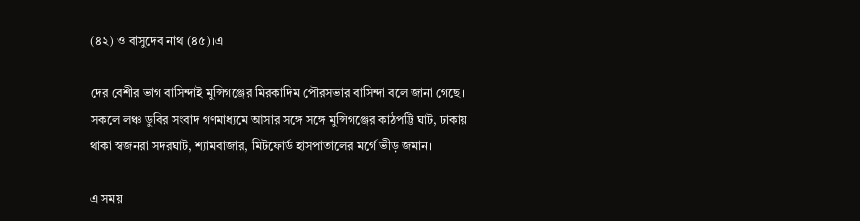(৪২) ও বাসুদেব নাথ (৪৫)।এ

দের বেশীর ভাগ বাসিন্দাই মুন্সিগঞ্জের মিরকাদিম পৌরসভার বাসিন্দা বলে জানা গেছে। সকলে লঞ্চ ডুবির সংবাদ গণমাধ্যমে আসার সঙ্গে সঙ্গে মুন্সিগঞ্জের কাঠপট্টি ঘাট, ঢাকায় থাকা স্বজনরা সদরঘাট, শ্যামবাজার, মিটফোর্ড হাসপাতালের মর্গে ভীড় জমান।

এ সময়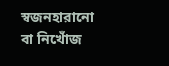স্বজনহারানো বা নিখোঁজ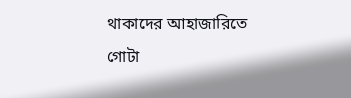থাকাদের আহাজারিতে গোটা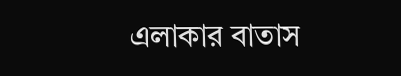এলাকার বাতাস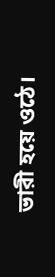ভারী হয়ে ওঠে।